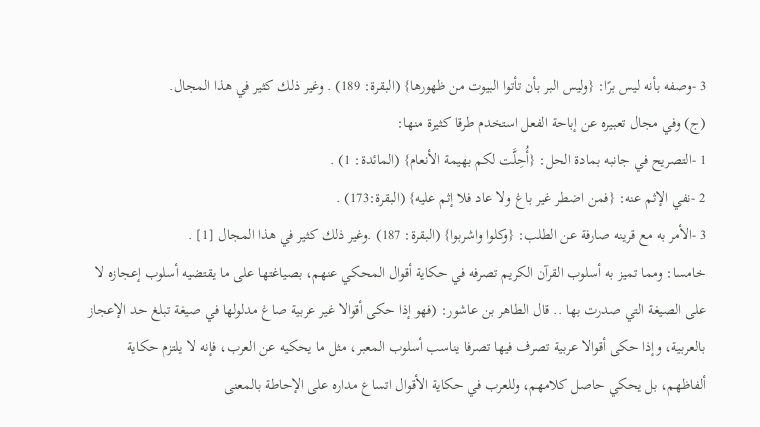3 -وصفه بأنه ليس برًا: {وليس البر بأن تأتوا البيوت من ظهورها} (البقرة: 189) . وغير ذلك كثير في هذا المجال.
(ج) وفي مجال تعبيره عن إباحة الفعل استخدم طرقا كثيرة منها:
1 -التصريح في جانبه بمادة الحل: {أُحِلَّت لكم بهيمة الأنعام} (المائدة: 1) .
2 -نفي الإثم عنه: {فمن اضطر غير باغ ولا عاد فلا إثم عليه} (البقرة:173) .
3 -الأمر به مع قرينه صارفة عن الطلب: {وكلوا واشربوا} (البقرة: 187) .وغير ذلك كثير في هذا المجال [1] .
خامسا: ومما تميز به أسلوب القرآن الكريم تصرفه في حكاية أقوال المحكي عنهم، بصياغتها على ما يقتضيه أسلوب إعجازه لا على الصيغة التي صدرت بها .. قال الطاهر بن عاشور: (فهو إذا حكى أقوالا غير عربية صاغ مدلولها في صيغة تبلغ حد الإعجاز بالعربية، وإذا حكى أقوالا عربية تصرف فيها تصرفا يناسب أسلوب المعبر، مثل ما يحكيه عن العرب، فإنه لا يلتزم حكاية ألفاظهم، بل يحكي حاصل كلامهم، وللعرب في حكاية الأقوال اتساع مداره على الإحاطة بالمعنى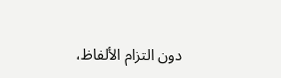دون التزام الألفاظ،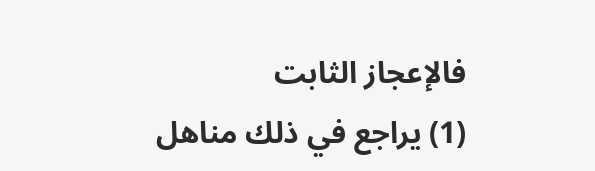فالإعجاز الثابت
(1) يراجع في ذلك مناهل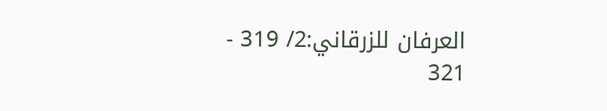العرفان للزرقاني:2/ 319 - 321